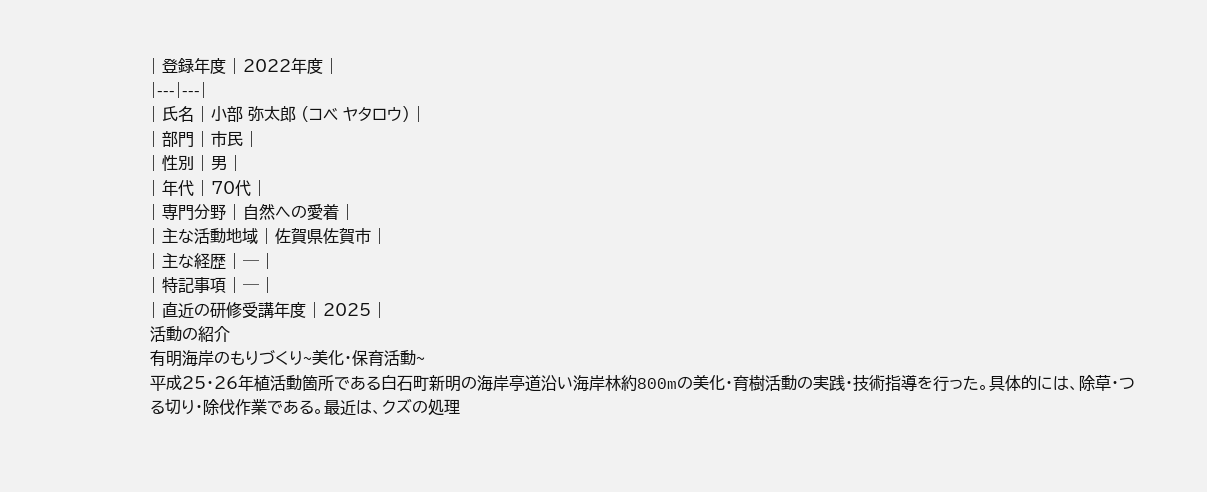| 登録年度 | 2022年度 |
|---|---|
| 氏名 | 小部 弥太郎 (コベ ヤタロウ) |
| 部門 | 市民 |
| 性別 | 男 |
| 年代 | 70代 |
| 専門分野 | 自然への愛着 |
| 主な活動地域 | 佐賀県佐賀市 |
| 主な経歴 | ─ |
| 特記事項 | ─ |
| 直近の研修受講年度 | 2025 |
活動の紹介
有明海岸のもりづくり~美化・保育活動~
平成25・26年植活動箇所である白石町新明の海岸亭道沿い海岸林約800mの美化・育樹活動の実践・技術指導を行った。具体的には、除草・つる切り・除伐作業である。最近は、クズの処理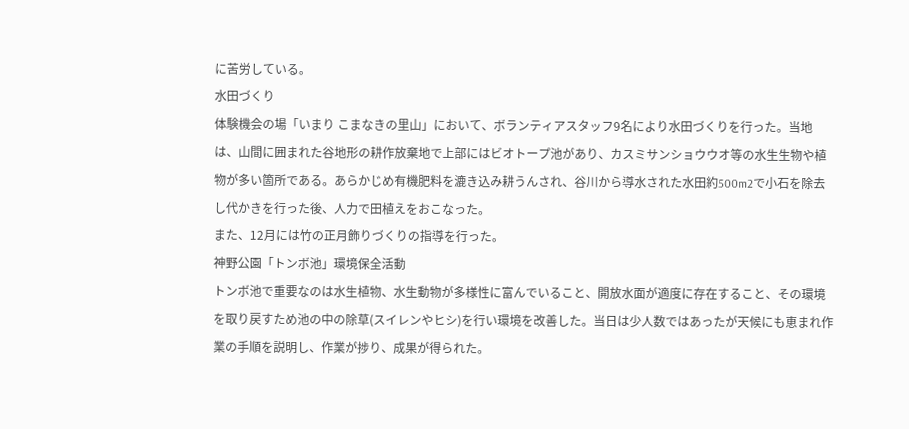に苦労している。
水田づくり
体験機会の場「いまり こまなきの里山」において、ボランティアスタッフ9名により水田づくりを行った。当地は、山間に囲まれた谷地形の耕作放棄地で上部にはビオトープ池があり、カスミサンショウウオ等の水生生物や植物が多い箇所である。あらかじめ有機肥料を漉き込み耕うんされ、谷川から導水された水田約500m2で小石を除去し代かきを行った後、人力で田植えをおこなった。
また、12月には竹の正月飾りづくりの指導を行った。
神野公園「トンボ池」環境保全活動
トンボ池で重要なのは水生植物、水生動物が多様性に富んでいること、開放水面が適度に存在すること、その環境を取り戻すため池の中の除草(スイレンやヒシ)を行い環境を改善した。当日は少人数ではあったが天候にも恵まれ作業の手順を説明し、作業が捗り、成果が得られた。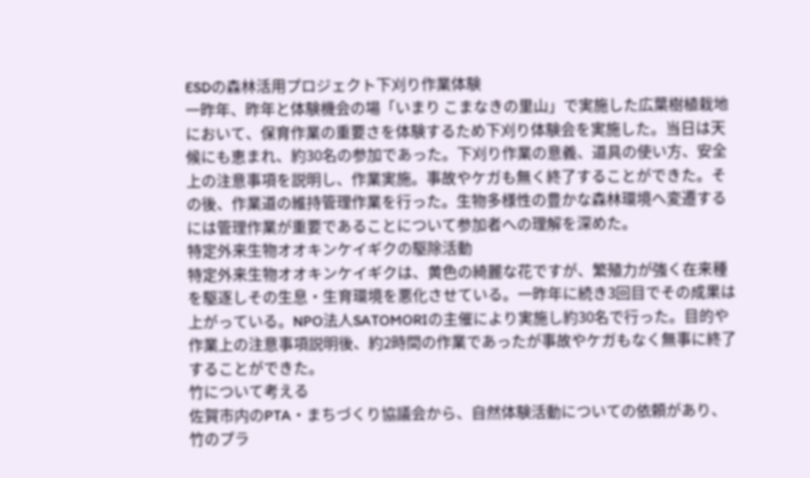ESDの森林活用プロジェクト下刈り作業体験
一昨年、昨年と体験機会の場「いまり こまなきの里山」で実施した広葉樹植栽地において、保育作業の重要さを体験するため下刈り体験会を実施した。当日は天候にも恵まれ、約30名の参加であった。下刈り作業の意義、道具の使い方、安全上の注意事項を説明し、作業実施。事故やケガも無く終了することができた。その後、作業道の維持管理作業を行った。生物多様性の豊かな森林環境へ変遷するには管理作業が重要であることについて参加者への理解を深めた。
特定外来生物オオキンケイギクの駆除活動
特定外来生物オオキンケイギクは、黄色の綺麗な花ですが、繁殖力が強く在来種を駆逐しその生息・生育環境を悪化させている。一昨年に続き3回目でその成果は上がっている。NPO法人SATOMORIの主催により実施し約30名で行った。目的や作業上の注意事項説明後、約2時間の作業であったが事故やケガもなく無事に終了することができた。
竹について考える
佐賀市内のPTA・まちづくり協議会から、自然体験活動についての依頼があり、
竹のプラ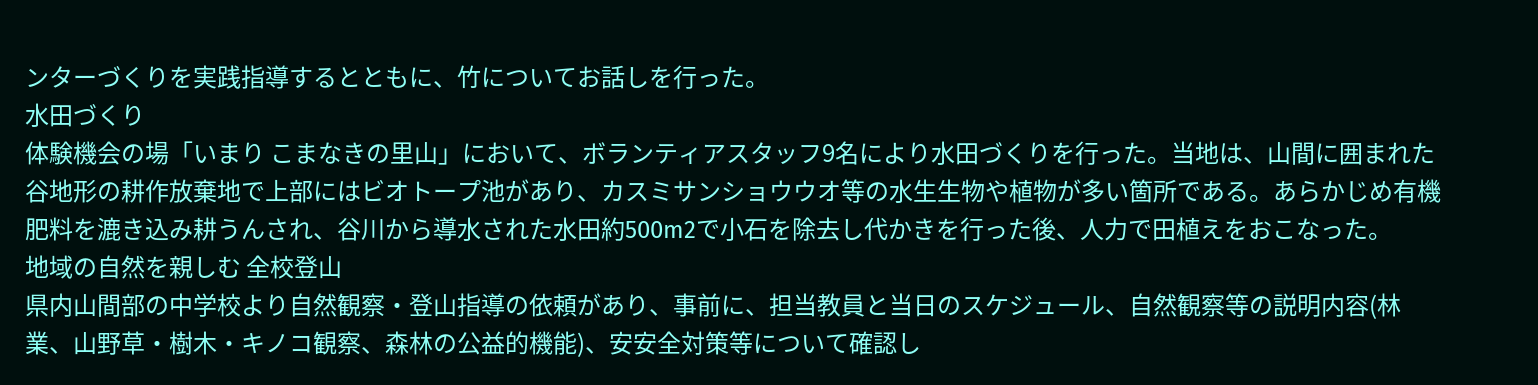ンターづくりを実践指導するとともに、竹についてお話しを行った。
水田づくり
体験機会の場「いまり こまなきの里山」において、ボランティアスタッフ9名により水田づくりを行った。当地は、山間に囲まれた谷地形の耕作放棄地で上部にはビオトープ池があり、カスミサンショウウオ等の水生生物や植物が多い箇所である。あらかじめ有機肥料を漉き込み耕うんされ、谷川から導水された水田約500m2で小石を除去し代かきを行った後、人力で田植えをおこなった。
地域の自然を親しむ 全校登山
県内山間部の中学校より自然観察・登山指導の依頼があり、事前に、担当教員と当日のスケジュール、自然観察等の説明内容(林業、山野草・樹木・キノコ観察、森林の公益的機能)、安安全対策等について確認し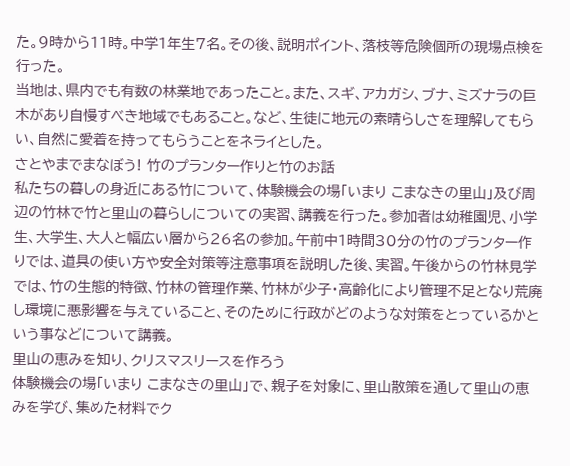た。9時から11時。中学1年生7名。その後、説明ポイント、落枝等危険個所の現場点検を行った。
当地は、県内でも有数の林業地であったこと。また、スギ、アカガシ、ブナ、ミズナラの巨木があり自慢すべき地域でもあること。など、生徒に地元の素晴らしさを理解してもらい、自然に愛着を持ってもらうことをネライとした。
さとやまでまなぼう! 竹のプランター作りと竹のお話
私たちの暮しの身近にある竹について、体験機会の場「いまり こまなきの里山」及び周辺の竹林で竹と里山の暮らしについての実習、講義を行った。参加者は幼稚園児、小学生、大学生、大人と幅広い層から26名の参加。午前中1時間30分の竹のプランター作りでは、道具の使い方や安全対策等注意事項を説明した後、実習。午後からの竹林見学では、竹の生態的特徴、竹林の管理作業、竹林が少子・高齢化により管理不足となり荒廃し環境に悪影響を与えていること、そのために行政がどのような対策をとっているかという事などについて講義。
里山の恵みを知り、クリスマスリースを作ろう
体験機会の場「いまり こまなきの里山」で、親子を対象に、里山散策を通して里山の恵みを学び、集めた材料でク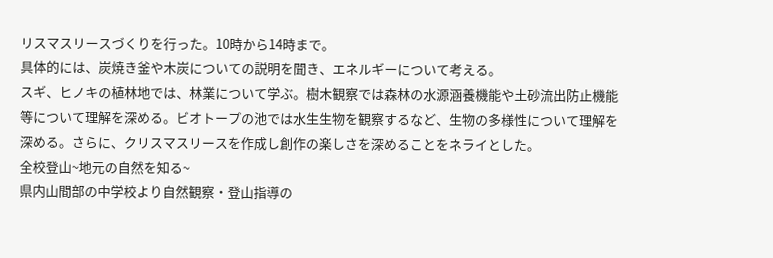リスマスリースづくりを行った。10時から14時まで。
具体的には、炭焼き釜や木炭についての説明を聞き、エネルギーについて考える。
スギ、ヒノキの植林地では、林業について学ぶ。樹木観察では森林の水源涵養機能や土砂流出防止機能等について理解を深める。ビオトープの池では水生生物を観察するなど、生物の多様性について理解を深める。さらに、クリスマスリースを作成し創作の楽しさを深めることをネライとした。
全校登山~地元の自然を知る~
県内山間部の中学校より自然観察・登山指導の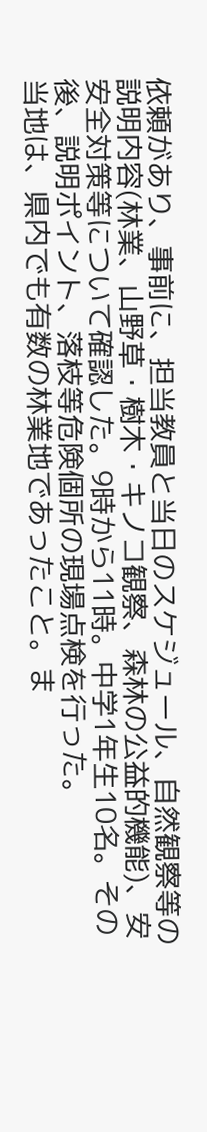依頼があり、事前に、担当教員と当日のスケジュール、自然観察等の説明内容(林業、山野草・樹木・キノコ観察、森林の公益的機能)、安安全対策等について確認した。9時から11時。中学1年生10名。その後、説明ポイント、落枝等危険個所の現場点検を行った。
当地は、県内でも有数の林業地であったこと。ま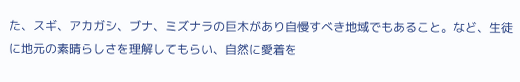た、スギ、アカガシ、ブナ、ミズナラの巨木があり自慢すべき地域でもあること。など、生徒に地元の素晴らしさを理解してもらい、自然に愛着を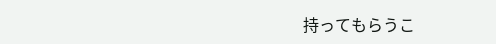持ってもらうこ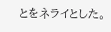とをネライとした。